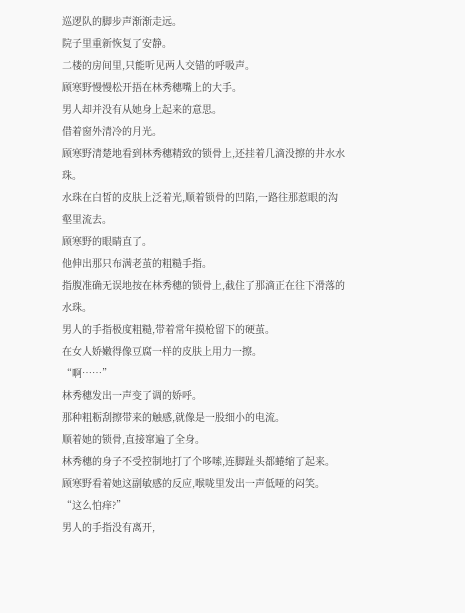巡逻队的脚步声渐渐走远。
院子里重新恢复了安静。
二楼的房间里,只能听见两人交错的呼吸声。
顾寒野慢慢松开捂在林秀穗嘴上的大手。
男人却并没有从她身上起来的意思。
借着窗外清冷的月光。
顾寒野清楚地看到林秀穗精致的锁骨上,还挂着几滴没擦的井水水珠。
水珠在白皙的皮肤上泛着光,顺着锁骨的凹陷,一路往那惹眼的沟壑里流去。
顾寒野的眼睛直了。
他伸出那只布满老茧的粗糙手指。
指腹准确无误地按在林秀穗的锁骨上,截住了那滴正在往下滑落的水珠。
男人的手指极度粗糙,带着常年摸枪留下的硬茧。
在女人娇嫩得像豆腐一样的皮肤上用力一擦。
“啊……”
林秀穗发出一声变了调的娇呼。
那种粗粝刮擦带来的触感,就像是一股细小的电流。
顺着她的锁骨,直接窜遍了全身。
林秀穗的身子不受控制地打了个哆嗦,连脚趾头都蜷缩了起来。
顾寒野看着她这副敏感的反应,喉咙里发出一声低哑的闷笑。
“这么怕痒?”
男人的手指没有离开,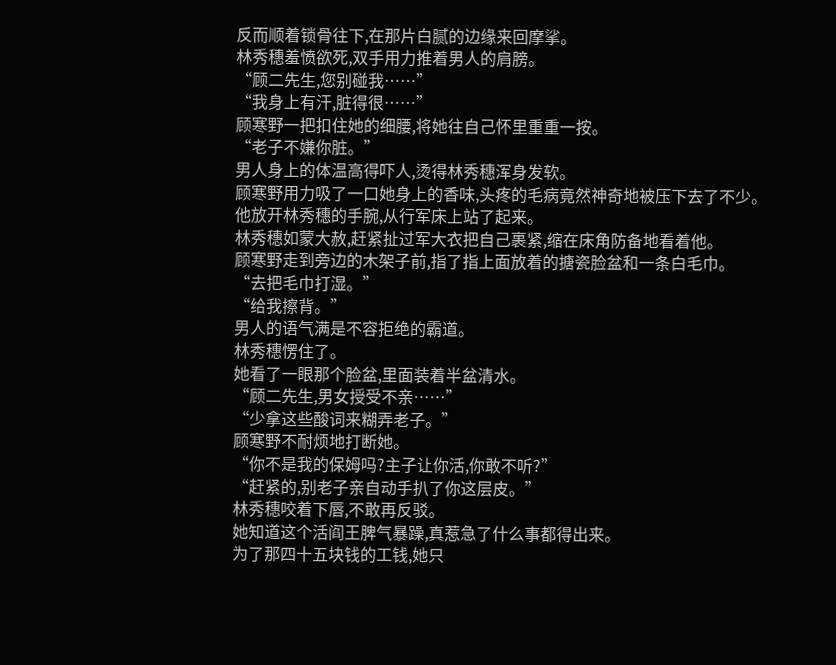反而顺着锁骨往下,在那片白腻的边缘来回摩挲。
林秀穗羞愤欲死,双手用力推着男人的肩膀。
“顾二先生,您别碰我……”
“我身上有汗,脏得很……”
顾寒野一把扣住她的细腰,将她往自己怀里重重一按。
“老子不嫌你脏。”
男人身上的体温高得吓人,烫得林秀穗浑身发软。
顾寒野用力吸了一口她身上的香味,头疼的毛病竟然神奇地被压下去了不少。
他放开林秀穗的手腕,从行军床上站了起来。
林秀穗如蒙大赦,赶紧扯过军大衣把自己裹紧,缩在床角防备地看着他。
顾寒野走到旁边的木架子前,指了指上面放着的搪瓷脸盆和一条白毛巾。
“去把毛巾打湿。”
“给我擦背。”
男人的语气满是不容拒绝的霸道。
林秀穗愣住了。
她看了一眼那个脸盆,里面装着半盆清水。
“顾二先生,男女授受不亲……”
“少拿这些酸词来糊弄老子。”
顾寒野不耐烦地打断她。
“你不是我的保姆吗?主子让你活,你敢不听?”
“赶紧的,别老子亲自动手扒了你这层皮。”
林秀穗咬着下唇,不敢再反驳。
她知道这个活阎王脾气暴躁,真惹急了什么事都得出来。
为了那四十五块钱的工钱,她只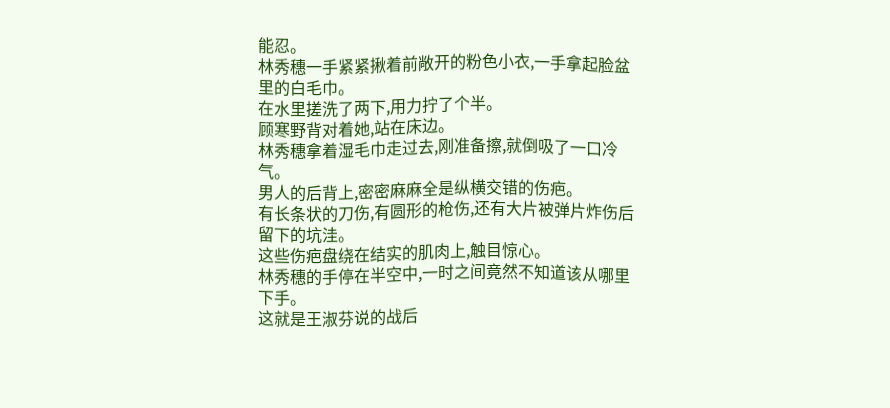能忍。
林秀穗一手紧紧揪着前敞开的粉色小衣,一手拿起脸盆里的白毛巾。
在水里搓洗了两下,用力拧了个半。
顾寒野背对着她,站在床边。
林秀穗拿着湿毛巾走过去,刚准备擦,就倒吸了一口冷气。
男人的后背上,密密麻麻全是纵横交错的伤疤。
有长条状的刀伤,有圆形的枪伤,还有大片被弹片炸伤后留下的坑洼。
这些伤疤盘绕在结实的肌肉上,触目惊心。
林秀穗的手停在半空中,一时之间竟然不知道该从哪里下手。
这就是王淑芬说的战后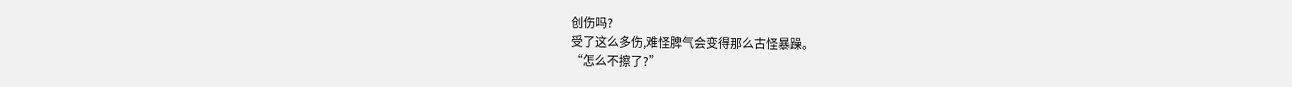创伤吗?
受了这么多伤,难怪脾气会变得那么古怪暴躁。
“怎么不擦了?”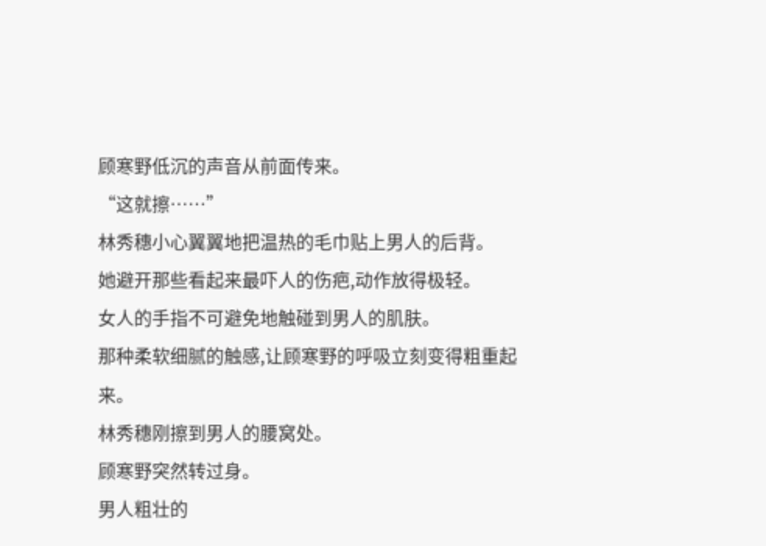顾寒野低沉的声音从前面传来。
“这就擦……”
林秀穗小心翼翼地把温热的毛巾贴上男人的后背。
她避开那些看起来最吓人的伤疤,动作放得极轻。
女人的手指不可避免地触碰到男人的肌肤。
那种柔软细腻的触感,让顾寒野的呼吸立刻变得粗重起来。
林秀穗刚擦到男人的腰窝处。
顾寒野突然转过身。
男人粗壮的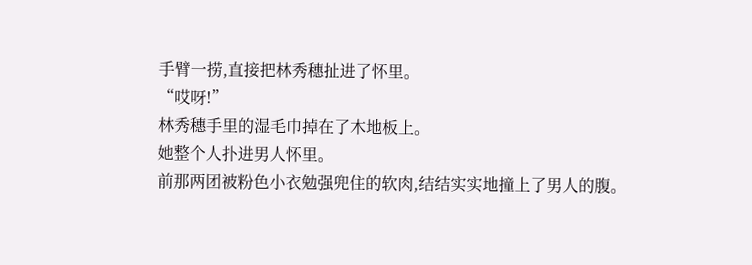手臂一捞,直接把林秀穗扯进了怀里。
“哎呀!”
林秀穗手里的湿毛巾掉在了木地板上。
她整个人扑进男人怀里。
前那两团被粉色小衣勉强兜住的软肉,结结实实地撞上了男人的腹。